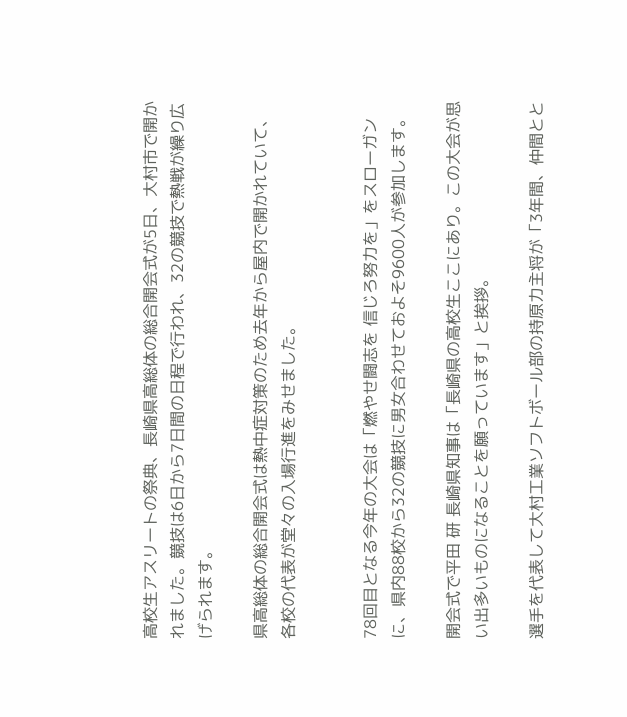高校生アスリートの祭典、長崎県高総体の総合開会式が5日、大村市で開かれました。競技は6日から7日間の日程で行われ、32の競技で熱戦が繰り広げられます。

県高総体の総合開会式は熱中症対策のため去年から屋内で開かれていて、各校の代表が堂々の入場行進をみせました。


78回目となる今年の大会は「燃やせ闘志を 信じろ努力を」をスローガンに、県内88校から32の競技に男女合わせておよそ9600人が参加します。

開会式で平田 研 長崎県知事は「長崎県の高校生ここにあり。この大会が思い出多いものになることを願っています」と挨拶。

選手を代表して大村工業ソフトボール部の持原力主将が「3年間、仲間とと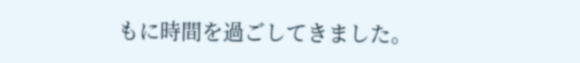もに時間を過ごしてきました。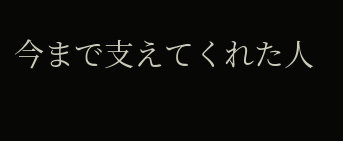今まで支えてくれた人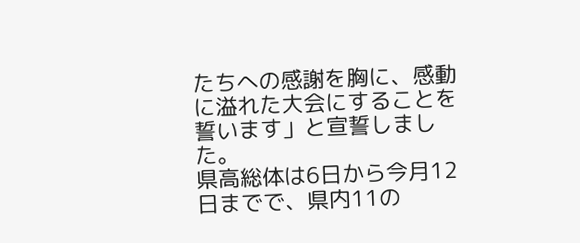たちへの感謝を胸に、感動に溢れた大会にすることを誓います」と宣誓しました。
県高総体は6日から今月12日までで、県内11の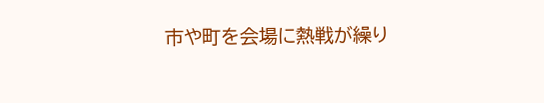市や町を会場に熱戦が繰り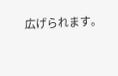広げられます。